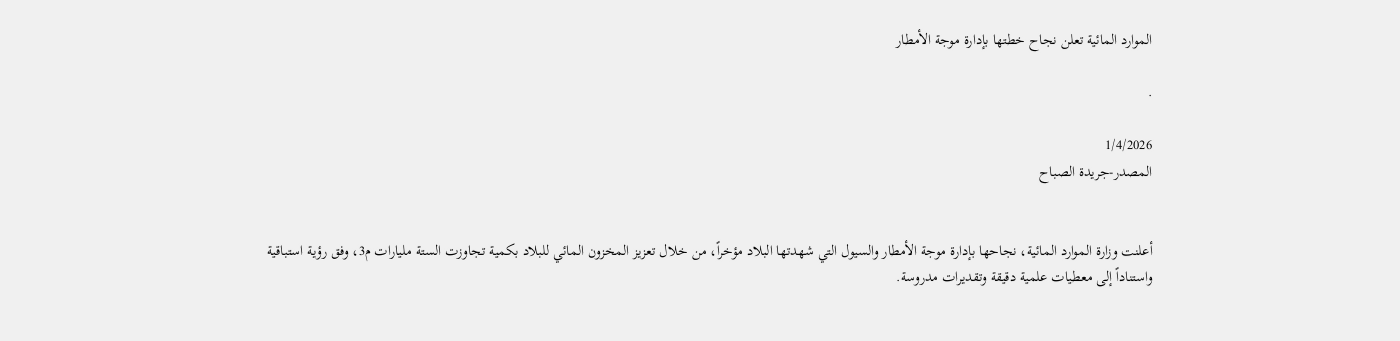الموارد المائية تعلن نجاح خطتها بإدارة موجة الأمطار

.

1/4/2026
المصدر-جريدة الصباح


أعلنت وزارة الموارد المائية، نجاحها بإدارة موجة الأمطار والسيول التي شهدتها البلاد مؤخراً، من خلال تعزيز المخزون المائي للبلاد بكمية تجاوزت الستة مليارات م3، وفق رؤية استباقية واستناداً إلى معطيات علمية دقيقة وتقديرات مدروسة.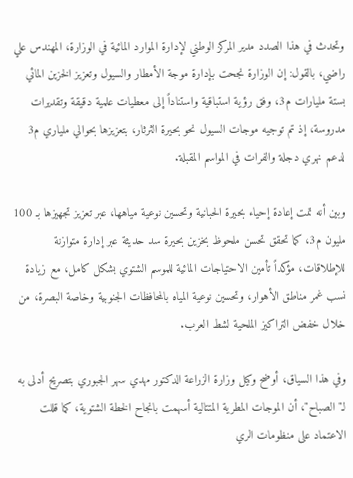وتحدث في هذا الصدد مدير المركز الوطني لإدارة الموارد المائية في الوزارة، المهندس علي راضي، بالقول: إن الوزارة نجحت بإدارة موجة الأمطار والسيول وتعزيز الخزين المائي بستة مليارات م3، وفق رؤية استباقية واستناداً إلى معطيات علمية دقيقة وتقديرات مدروسة، إذ تم توجيه موجات السيول نحو بحيرة الثرثار، بتعزيزها بحوالي ملياري م3 لدعم نهري دجلة والفرات في المواسم المقبلة.

وبين أنه تمت إعادة إحياء بحيرة الحبانية وتحسين نوعية مياهها، عبر تعزيز تجهيزها بـ 100 مليون م3، كما تحقق تحسن ملحوظ بخزين بحيرة سد حديثة عبر إدارة متوازنة للإطلاقات، مؤكداً تأمين الاحتياجات المائية للموسم الشتوي بشكل كامل، مع زيادة نسب غمر مناطق الأهوار، وتحسين نوعية المياه بالمحافظات الجنوبية وخاصة البصرة، من خلال خفض التراكيز الملحية لشط العرب.

وفي هذا السياق، أوضح وكيل وزارة الزراعة الدكتور مهدي سهر الجبوري بتصريح أدلى به لـ"الصباح"، أن الموجات المطرية المتتالية أسهمت بانجاح الخطة الشتوية، كما قللت الاعتماد على منظومات الري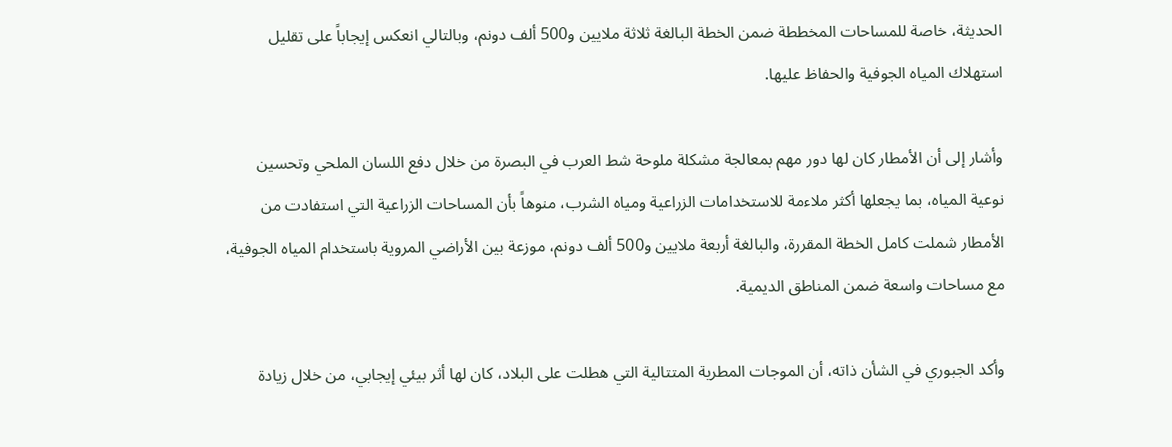الحديثة، خاصة للمساحات المخططة ضمن الخطة البالغة ثلاثة ملايين و500 ألف دونم، وبالتالي انعكس إيجاباً على تقليل استهلاك المياه الجوفية والحفاظ عليها.

وأشار إلى أن الأمطار كان لها دور مهم بمعالجة مشكلة ملوحة شط العرب في البصرة من خلال دفع اللسان الملحي وتحسين نوعية المياه، بما يجعلها أكثر ملاءمة للاستخدامات الزراعية ومياه الشرب، منوهاً بأن المساحات الزراعية التي استفادت من الأمطار شملت كامل الخطة المقررة، والبالغة أربعة ملايين و500 ألف دونم، موزعة بين الأراضي المروية باستخدام المياه الجوفية، مع مساحات واسعة ضمن المناطق الديمية.

وأكد الجبوري في الشأن ذاته، أن الموجات المطرية المتتالية التي هطلت على البلاد، كان لها أثر بيئي إيجابي، من خلال زيادة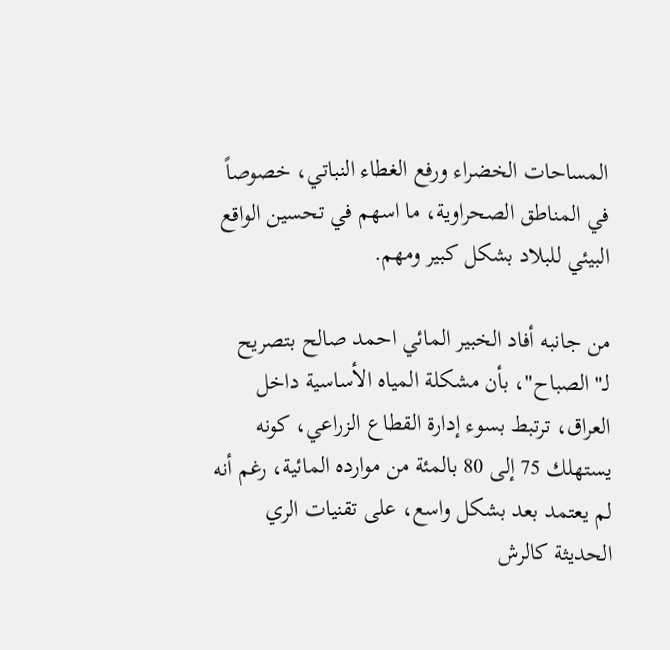المساحات الخضراء ورفع الغطاء النباتي، خصوصاً في المناطق الصحراوية، ما اسهم في تحسين الواقع البيئي للبلاد بشكل كبير ومهم.

من جانبه أفاد الخبير المائي احمد صالح بتصريح لـ"الصباح"، بأن مشكلة المياه الأساسية داخل العراق، ترتبط بسوء إدارة القطاع الزراعي، كونه يستهلك 75 إلى 80 بالمئة من موارده المائية، رغم أنه لم يعتمد بعد بشكل واسع، على تقنيات الري الحديثة كالرش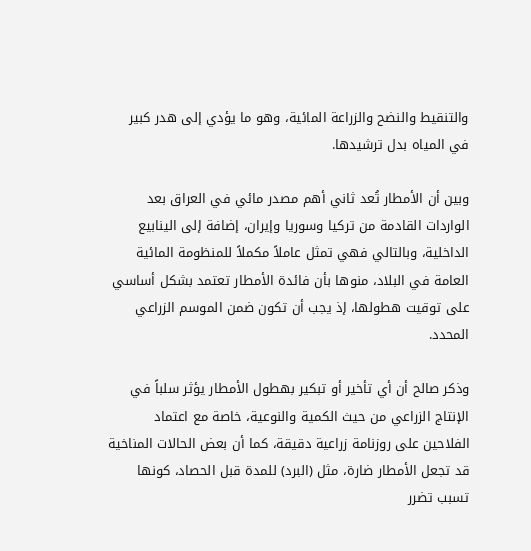والتنقيط والنضح والزراعة المائية، وهو ما يؤدي إلى هدر كبير في المياه بدل ترشيدها.

وبين أن الأمطار تُعد ثاني أهم مصدر مائي في العراق بعد الواردات القادمة من تركيا وسوريا وإيران، إضافة إلى الينابيع الداخلية، وبالتالي فهي تمثل عاملاً مكملاً للمنظومة المائية العامة في البلاد، منوها بأن فائدة الأمطار تعتمد بشكل أساسي على توقيت هطولها، إذ يجب أن تكون ضمن الموسم الزراعي المحدد.

وذكر صالح أن أي تأخير أو تبكير بهطول الأمطار يؤثر سلباً في الإنتاج الزراعي من حيث الكمية والنوعية، خاصة مع اعتماد الفلاحين على روزنامة زراعية دقيقة، كما أن بعض الحالات المناخية قد تجعل الأمطار ضارة، مثل (البرد) للمدة قبل الحصاد، كونها تسبب تضرر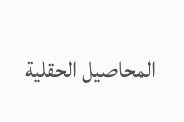المحاصيل الحقلية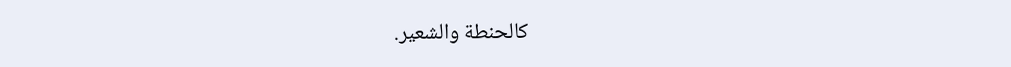كالحنطة والشعير.